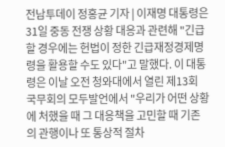전남투데이 정홍균 기자 | 이재명 대통령은 31일 중동 전쟁 상황 대응과 관련해 "긴급할 경우에는 헌법이 정한 긴급재정경제명령을 활용할 수도 있다"고 말했다. 이 대통령은 이날 오전 청와대에서 열린 제13회 국무회의 모두발언에서 "우리가 어떤 상황에 처했을 때 그 대응책을 고민할 때 기존의 관행이나 또 통상적 절차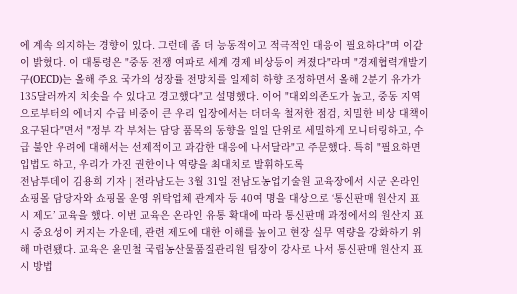에 계속 의지하는 경향이 있다. 그런데 좀 더 능동적이고 적극적인 대응이 필요하다"며 이같이 밝혔다. 이 대통령은 "중동 전쟁 여파로 세계 경제 비상등이 켜졌다"라며 "경제협력개발기구(OECD)는 올해 주요 국가의 성장률 전망치를 일제히 하향 조정하면서 올해 2분기 유가가 135달러까지 치솟을 수 있다고 경고했다"고 설명했다. 이어 "대외의존도가 높고, 중동 지역으로부터의 에너지 수급 비중이 큰 우리 입장에서는 더더욱 철저한 점검, 치밀한 비상 대책이 요구된다"면서 "정부 각 부처는 담당 품목의 동향을 일일 단위로 세밀하게 모니터링하고, 수급 불안 우려에 대해서는 선제적이고 과감한 대응에 나서달라"고 주문했다. 특히 "필요하면 입법도 하고, 우리가 가진 권한이나 역량을 최대치로 발휘하도록
전남투데이 김용희 기자 | 전라남도는 3월 31일 전남도농업기술원 교육장에서 시군 온라인 쇼핑몰 담당자와 쇼핑몰 운영 위탁업체 관계자 등 40여 명을 대상으로 ‘통신판매 원산지 표시 제도’ 교육을 했다. 이번 교육은 온라인 유통 확대에 따라 통신판매 과정에서의 원산지 표시 중요성이 커지는 가운데, 관련 제도에 대한 이해를 높이고 현장 실무 역량을 강화하기 위해 마련됐다. 교육은 윤민철 국립농산물품질관리원 팀장이 강사로 나서 통신판매 원산지 표시 방법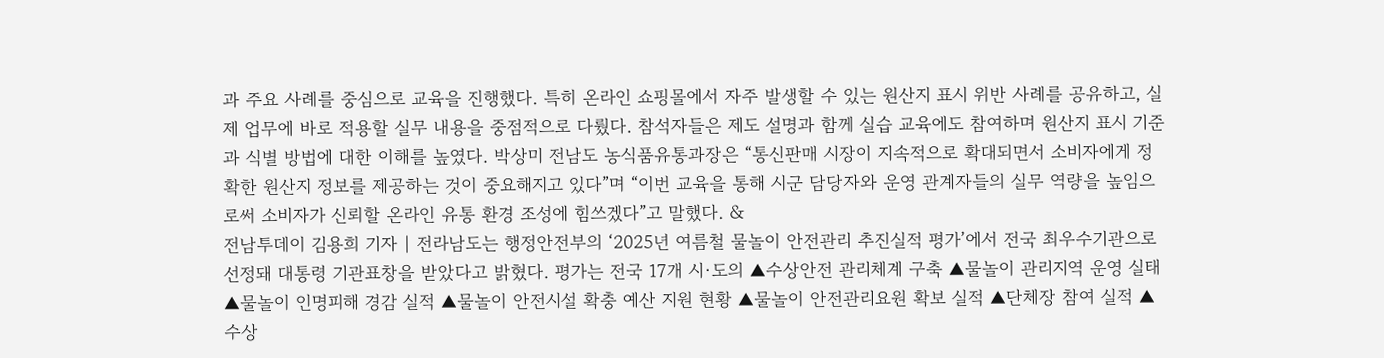과 주요 사례를 중심으로 교육을 진행했다. 특히 온라인 쇼핑몰에서 자주 발생할 수 있는 원산지 표시 위반 사례를 공유하고, 실제 업무에 바로 적용할 실무 내용을 중점적으로 다뤘다. 참석자들은 제도 설명과 함께 실습 교육에도 참여하며 원산지 표시 기준과 식별 방법에 대한 이해를 높였다. 박상미 전남도 농식품유통과장은 “통신판매 시장이 지속적으로 확대되면서 소비자에게 정확한 원산지 정보를 제공하는 것이 중요해지고 있다”며 “이번 교육을 통해 시군 담당자와 운영 관계자들의 실무 역량을 높임으로써 소비자가 신뢰할 온라인 유통 환경 조성에 힘쓰겠다”고 말했다. &
전남투데이 김용희 기자 | 전라남도는 행정안전부의 ‘2025년 여름철 물놀이 안전관리 추진실적 평가’에서 전국 최우수기관으로 선정돼 대통령 기관표창을 받았다고 밝혔다. 평가는 전국 17개 시·도의 ▲수상안전 관리체계 구축 ▲물놀이 관리지역 운영 실태 ▲물놀이 인명피해 경감 실적 ▲물놀이 안전시설 확충 예산 지원 현황 ▲물놀이 안전관리요원 확보 실적 ▲단체장 참여 실적 ▲수상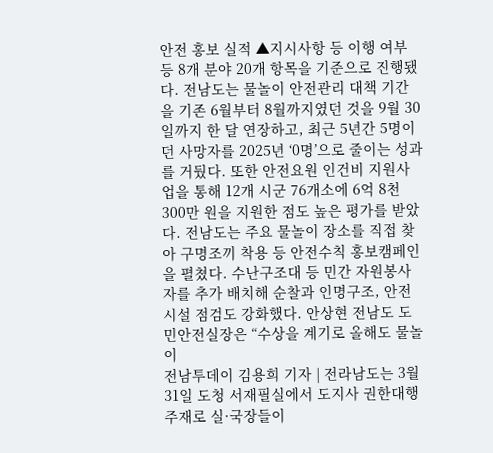안전 홍보 실적 ▲지시사항 등 이행 여부 등 8개 분야 20개 항목을 기준으로 진행됐다. 전남도는 물놀이 안전관리 대책 기간을 기존 6월부터 8월까지였던 것을 9월 30일까지 한 달 연장하고, 최근 5년간 5명이던 사망자를 2025년 ‘0명’으로 줄이는 성과를 거뒀다. 또한 안전요원 인건비 지원사업을 통해 12개 시군 76개소에 6억 8천300만 원을 지원한 점도 높은 평가를 받았다. 전남도는 주요 물놀이 장소를 직접 찾아 구명조끼 착용 등 안전수칙 홍보캠페인을 펼쳤다. 수난구조대 등 민간 자원봉사자를 추가 배치해 순찰과 인명구조, 안전시설 점검도 강화했다. 안상현 전남도 도민안전실장은 “수상을 계기로 올해도 물놀이
전남투데이 김용희 기자 | 전라남도는 3월 31일 도청 서재필실에서 도지사 권한대행 주재로 실·국장들이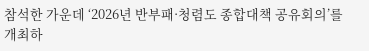참석한 가운데 ‘2026년 반부패·청렴도 종합대책 공유회의’를 개최하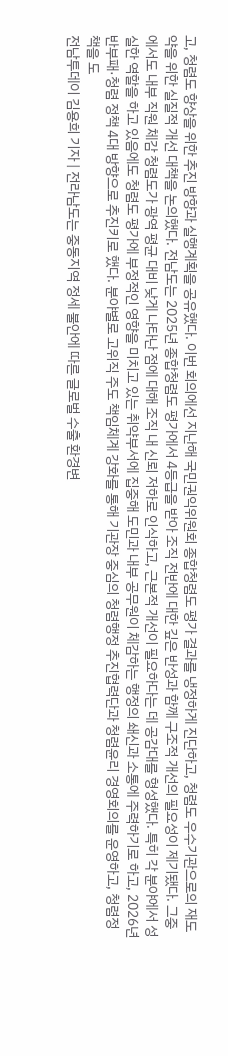고, 청렴도 향상을 위한 추진 방향과 실행계획을 공유했다. 이번 회의에선 지난해 국민권익위원회 종합청렴도 평가 결과를 냉정하게 진단하고, 청렴도 우수기관으로의 재도약을 위한 실질적 개선 대책을 논의했다. 전남도는 2025년 종합청렴도 평가에서 4등급을 받아 조직 전반에 대한 깊은 반성과 함께 구조적 개선의 필요성이 제기됐다. 그중에서도 내부 직원 체감 청렴도가 광역 평균 대비 낮게 나타난 점에 대해 조직 내 신뢰 저하로 인식하고, 근본적 개선이 필요하다는 데 공감대를 형성했다. 특히 각 분야에서 성실한 역할을 하고 있음에도 청렴도 평가에 부정적인 영향을 미치고 있는 취약부서에 집중해 도민과 내부 공무원이 체감하는 행정의 쇄신과 소통에 주력하기로 하고, 2026년 반부패·청렴 정책 4대 방향으로 추진키로 했다. 분야별로 고위직 주도 책임체계 강화를 통해 기관장 중심의 청렴행정 추진협력단과 청렴윤리 경영회의를 운영하고, 청렴정책을 도
전남투데이 김용희 기자 | 전라남도는 중동지역 정세 불안에 따른 글로벌 수출 환경변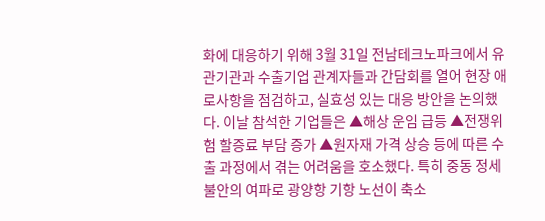화에 대응하기 위해 3월 31일 전남테크노파크에서 유관기관과 수출기업 관계자들과 간담회를 열어 현장 애로사항을 점검하고, 실효성 있는 대응 방안을 논의했다. 이날 참석한 기업들은 ▲해상 운임 급등 ▲전쟁위험 할증료 부담 증가 ▲원자재 가격 상승 등에 따른 수출 과정에서 겪는 어려움을 호소했다. 특히 중동 정세 불안의 여파로 광양항 기항 노선이 축소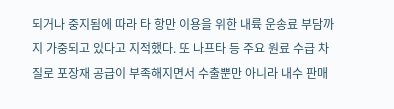되거나 중지됨에 따라 타 항만 이용을 위한 내륙 운송료 부담까지 가중되고 있다고 지적했다. 또 나프타 등 주요 원료 수급 차질로 포장재 공급이 부족해지면서 수출뿐만 아니라 내수 판매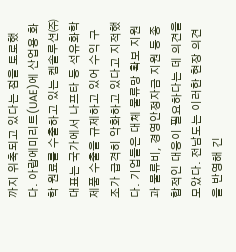까지 위축되고 있다는 점을 토로했다. 아랍에미리트(UAE)에 산업용 화학 원료를 수출하고 있는 켐솔루션㈜ 대표는 국가에서 나프타 등 석유화학제품 수출을 규제하고 있어 수익 구조가 급격히 악화하고 있다고 지적했다. 기업들은 대체 물류망 확보 지원과 물류비, 경영안정자금 지원 등 종합적인 대응이 필요하다는 데 의견을 모았다. 전남도는 이러한 현장 의견을 반영해 긴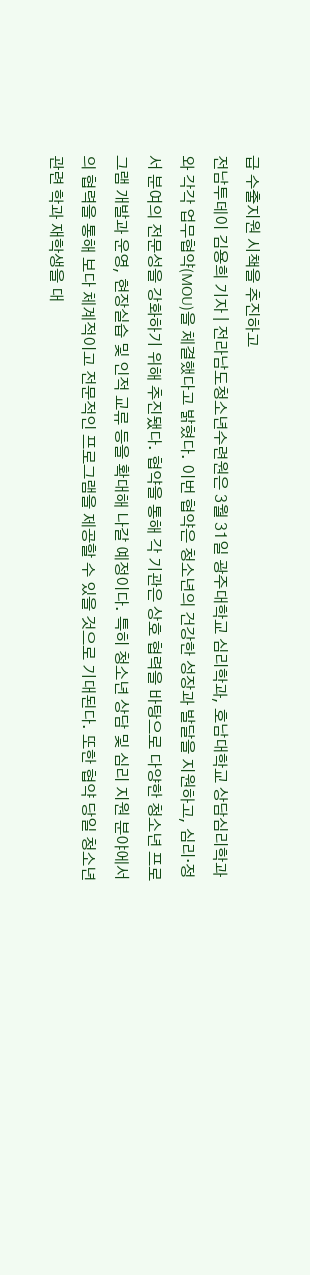급 수출지원 시책을 추진하고
전남투데이 김용희 기자 | 전라남도청소년수련원은 3월 31일 광주대학교 심리학과, 호남대학교 상담심리학과와 각각 업무협약(MOU)을 체결했다고 밝혔다. 이번 협약은 청소년의 건강한 성장과 발달을 지원하고, 심리·정서 분여의 전문성을 강화하기 위해 추진됐다. 협약을 통해 각 기관은 상호 협력을 바탕으로 다양한 청소년 프로그램 개발과 운영, 현장실습 및 인적 교류 등을 확대해 나갈 예정이다. 특히 청소년 상담 및 심리 지원 분야에서의 협력을 통해 보다 체계적이고 전문적인 프로그램을 제공할 수 있을 것으로 기대된다. 또한 협약 당일 청소년 관련 학과 재학생을 대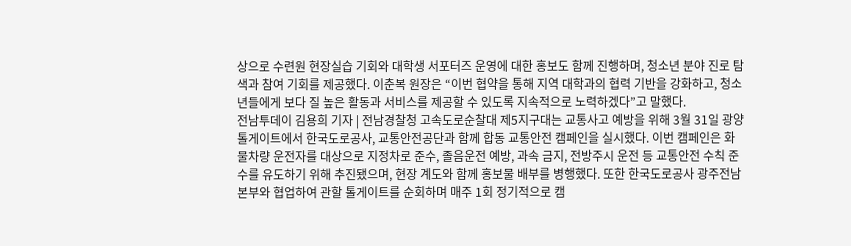상으로 수련원 현장실습 기회와 대학생 서포터즈 운영에 대한 홍보도 함께 진행하며, 청소년 분야 진로 탐색과 참여 기회를 제공했다. 이춘복 원장은 “이번 협약을 통해 지역 대학과의 협력 기반을 강화하고, 청소년들에게 보다 질 높은 활동과 서비스를 제공할 수 있도록 지속적으로 노력하겠다”고 말했다.
전남투데이 김용희 기자 | 전남경찰청 고속도로순찰대 제5지구대는 교통사고 예방을 위해 3월 31일 광양톨게이트에서 한국도로공사, 교통안전공단과 함께 합동 교통안전 캠페인을 실시했다. 이번 캠페인은 화물차량 운전자를 대상으로 지정차로 준수, 졸음운전 예방, 과속 금지, 전방주시 운전 등 교통안전 수칙 준수를 유도하기 위해 추진됐으며, 현장 계도와 함께 홍보물 배부를 병행했다. 또한 한국도로공사 광주전남본부와 협업하여 관할 톨게이트를 순회하며 매주 1회 정기적으로 캠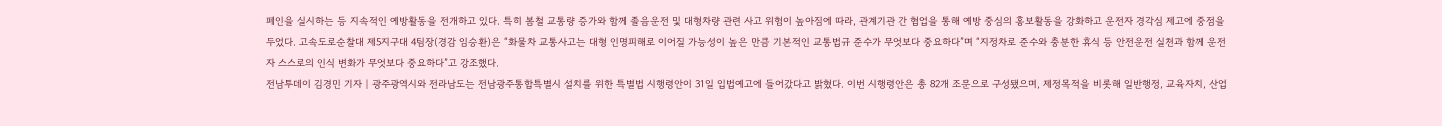페인을 실시하는 등 지속적인 예방활동을 전개하고 있다. 특히 봄철 교통량 증가와 함께 졸음운전 및 대형차량 관련 사고 위험이 높아짐에 따라, 관계기관 간 협업을 통해 예방 중심의 홍보활동을 강화하고 운전자 경각심 제고에 중점을 두었다. 고속도로순찰대 제5지구대 4팀장(경감 임승환)은 “화물차 교통사고는 대형 인명피해로 이어질 가능성이 높은 만큼 기본적인 교통법규 준수가 무엇보다 중요하다”며 “지정차로 준수와 충분한 휴식 등 안전운전 실천과 함께 운전자 스스로의 인식 변화가 무엇보다 중요하다”고 강조했다.
전남투데이 김경민 기자 | 광주광역시와 전라남도는 전남광주통합특별시 설치를 위한 특별법 시행령안이 31일 입법예고에 들어갔다고 밝혔다. 이번 시행령안은 총 82개 조문으로 구성됐으며, 제정목적을 비롯해 일반행정, 교육자치, 산업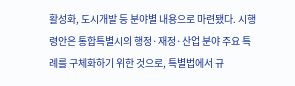활성화, 도시개발 등 분야별 내용으로 마련됐다. 시행령안은 통합특별시의 행정·재정·산업 분야 주요 특례를 구체화하기 위한 것으로, 특별법에서 규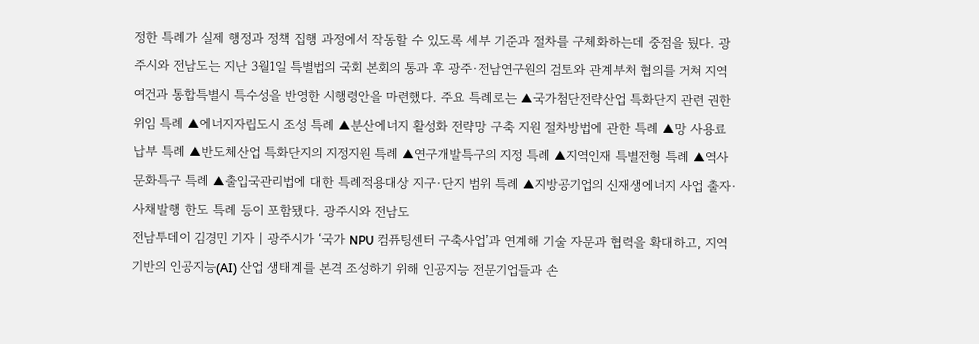정한 특례가 실제 행정과 정책 집행 과정에서 작동할 수 있도록 세부 기준과 절차를 구체화하는데 중점을 뒀다. 광주시와 전남도는 지난 3월1일 특별법의 국회 본회의 통과 후 광주·전남연구원의 검토와 관계부처 협의를 거쳐 지역 여건과 통합특별시 특수성을 반영한 시행령안을 마련했다. 주요 특례로는 ▲국가첨단전략산업 특화단지 관련 권한 위임 특례 ▲에너지자립도시 조성 특례 ▲분산에너지 활성화 전략망 구축 지원 절차방법에 관한 특례 ▲망 사용료 납부 특례 ▲반도체산업 특화단지의 지정지원 특례 ▲연구개발특구의 지정 특례 ▲지역인재 특별전형 특례 ▲역사문화특구 특례 ▲출입국관리법에 대한 특례적용대상 지구·단지 범위 특례 ▲지방공기업의 신재생에너지 사업 출자·사채발행 한도 특례 등이 포함됐다. 광주시와 전남도
전남투데이 김경민 기자 | 광주시가 ‘국가 NPU 컴퓨팅센터 구축사업’과 연계해 기술 자문과 협력을 확대하고, 지역 기반의 인공지능(AI) 산업 생태계를 본격 조성하기 위해 인공지능 전문기업들과 손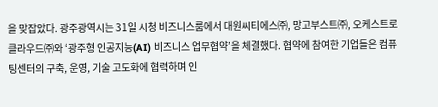을 맞잡았다. 광주광역시는 31일 시청 비즈니스룸에서 대원씨티에스㈜, 망고부스트㈜, 오케스트로클라우드㈜와 ‘광주형 인공지능(AI) 비즈니스 업무협약’을 체결했다. 협약에 참여한 기업들은 컴퓨팅센터의 구축, 운영, 기술 고도화에 협력하며 인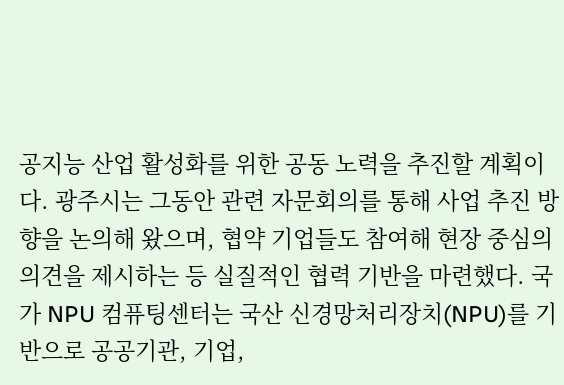공지능 산업 활성화를 위한 공동 노력을 추진할 계획이다. 광주시는 그동안 관련 자문회의를 통해 사업 추진 방향을 논의해 왔으며, 협약 기업들도 참여해 현장 중심의 의견을 제시하는 등 실질적인 협력 기반을 마련했다. 국가 NPU 컴퓨팅센터는 국산 신경망처리장치(NPU)를 기반으로 공공기관, 기업,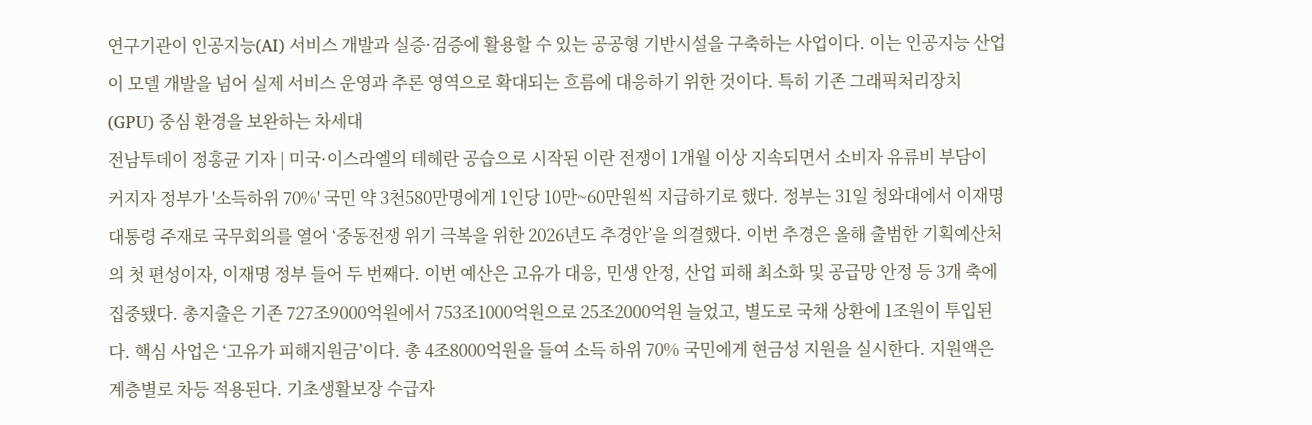연구기관이 인공지능(AI) 서비스 개발과 실증·검증에 활용할 수 있는 공공형 기반시설을 구축하는 사업이다. 이는 인공지능 산업이 모델 개발을 넘어 실제 서비스 운영과 추론 영역으로 확대되는 흐름에 대응하기 위한 것이다. 특히 기존 그래픽처리장치(GPU) 중심 환경을 보완하는 차세대
전남투데이 정홍균 기자 | 미국·이스라엘의 테헤란 공습으로 시작된 이란 전쟁이 1개월 이상 지속되면서 소비자 유류비 부담이 커지자 정부가 '소득하위 70%' 국민 약 3천580만명에게 1인당 10만~60만원씩 지급하기로 했다. 정부는 31일 청와대에서 이재명 대통령 주재로 국무회의를 열어 ‘중동전쟁 위기 극복을 위한 2026년도 추경안’을 의결했다. 이번 추경은 올해 출범한 기획예산처의 첫 편성이자, 이재명 정부 들어 두 번째다. 이번 예산은 고유가 대응, 민생 안정, 산업 피해 최소화 및 공급망 안정 등 3개 축에 집중됐다. 총지출은 기존 727조9000억원에서 753조1000억원으로 25조2000억원 늘었고, 별도로 국채 상환에 1조원이 투입된다. 핵심 사업은 ‘고유가 피해지원금’이다. 총 4조8000억원을 들여 소득 하위 70% 국민에게 현금성 지원을 실시한다. 지원액은 계층별로 차등 적용된다. 기초생활보장 수급자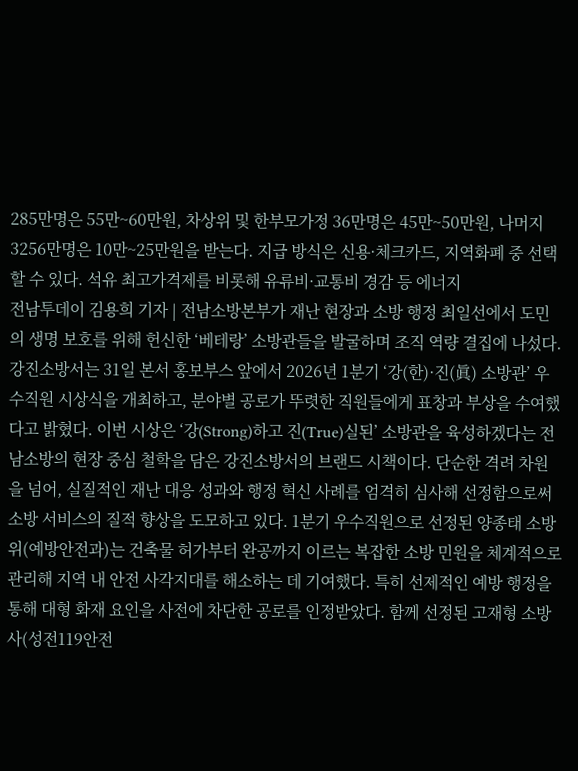285만명은 55만~60만원, 차상위 및 한부모가정 36만명은 45만~50만원, 나머지 3256만명은 10만~25만원을 받는다. 지급 방식은 신용·체크카드, 지역화폐 중 선택할 수 있다. 석유 최고가격제를 비롯해 유류비·교통비 경감 등 에너지
전남투데이 김용희 기자 | 전남소방본부가 재난 현장과 소방 행정 최일선에서 도민의 생명 보호를 위해 헌신한 ‘베테랑’ 소방관들을 발굴하며 조직 역량 결집에 나섰다. 강진소방서는 31일 본서 홍보부스 앞에서 2026년 1분기 ‘강(한)·진(眞) 소방관’ 우수직원 시상식을 개최하고, 분야별 공로가 뚜렷한 직원들에게 표창과 부상을 수여했다고 밝혔다. 이번 시상은 ‘강(Strong)하고 진(True)실된’ 소방관을 육성하겠다는 전남소방의 현장 중심 철학을 담은 강진소방서의 브랜드 시책이다. 단순한 격려 차원을 넘어, 실질적인 재난 대응 성과와 행정 혁신 사례를 엄격히 심사해 선정함으로써 소방 서비스의 질적 향상을 도모하고 있다. 1분기 우수직원으로 선정된 양종태 소방위(예방안전과)는 건축물 허가부터 완공까지 이르는 복잡한 소방 민원을 체계적으로 관리해 지역 내 안전 사각지대를 해소하는 데 기여했다. 특히 선제적인 예방 행정을 통해 대형 화재 요인을 사전에 차단한 공로를 인정받았다. 함께 선정된 고재형 소방사(성전119안전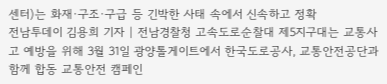센터)는 화재·구조·구급 등 긴박한 사태 속에서 신속하고 정확
전남투데이 김용희 기자 | 전남경찰청 고속도로순찰대 제5지구대는 교통사고 예방을 위해 3월 31일 광양톨게이트에서 한국도로공사, 교통안전공단과 함께 합동 교통안전 캠페인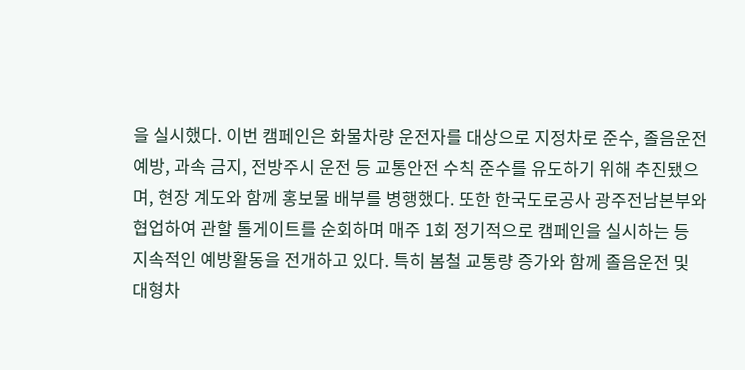을 실시했다. 이번 캠페인은 화물차량 운전자를 대상으로 지정차로 준수, 졸음운전 예방, 과속 금지, 전방주시 운전 등 교통안전 수칙 준수를 유도하기 위해 추진됐으며, 현장 계도와 함께 홍보물 배부를 병행했다. 또한 한국도로공사 광주전남본부와 협업하여 관할 톨게이트를 순회하며 매주 1회 정기적으로 캠페인을 실시하는 등 지속적인 예방활동을 전개하고 있다. 특히 봄철 교통량 증가와 함께 졸음운전 및 대형차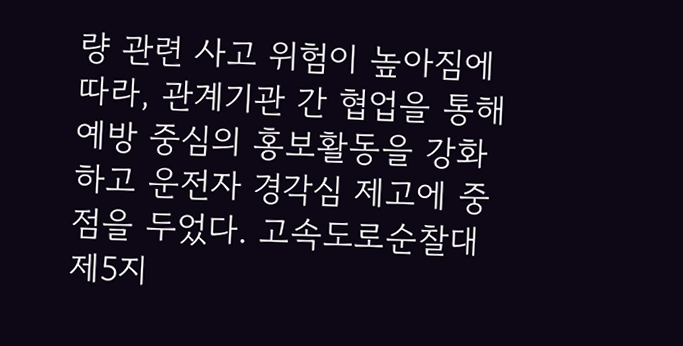량 관련 사고 위험이 높아짐에 따라, 관계기관 간 협업을 통해 예방 중심의 홍보활동을 강화하고 운전자 경각심 제고에 중점을 두었다. 고속도로순찰대 제5지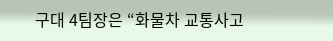구대 4팀장은 “화물차 교통사고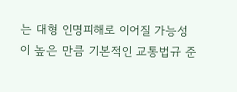는 대형 인명피해로 이어질 가능성이 높은 만큼 기본적인 교통법규 준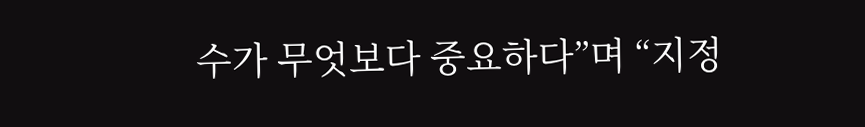수가 무엇보다 중요하다”며 “지정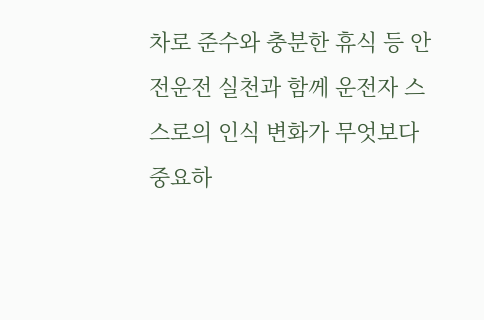차로 준수와 충분한 휴식 등 안전운전 실천과 함께 운전자 스스로의 인식 변화가 무엇보다 중요하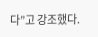다”고 강조했다.